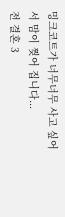밍크코트가 너무너무 사고 싶어서 맘이 찢어 집니다...
전 결혼 3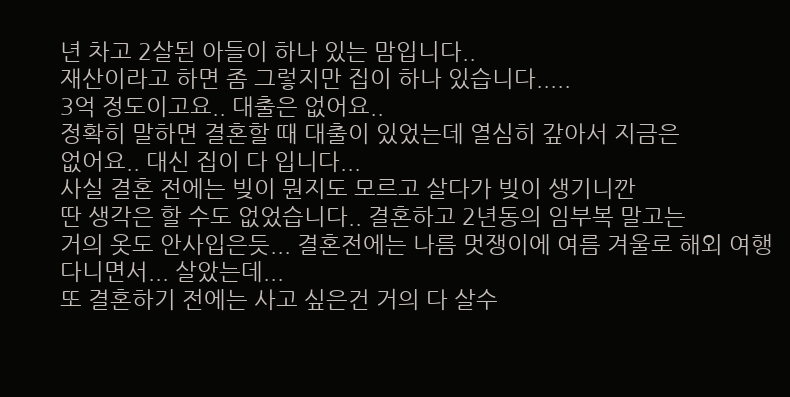년 차고 2살된 아들이 하나 있는 맘입니다..
재산이라고 하면 좀 그렇지만 집이 하나 있습니다.....
3억 정도이고요.. 대출은 없어요..
정확히 말하면 결혼할 때 대출이 있었는데 열심히 갚아서 지금은
없어요.. 대신 집이 다 입니다...
사실 결혼 전에는 빚이 뭔지도 모르고 살다가 빚이 생기니깐
딴 생각은 할 수도 없었습니다.. 결혼하고 2년동의 임부복 말고는
거의 옷도 안사입은듯... 결혼전에는 나름 멋쟁이에 여름 겨울로 해외 여행
다니면서... 살았는데...
또 결혼하기 전에는 사고 싶은건 거의 다 살수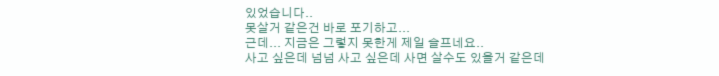있었습니다..
못살거 같은건 바로 포기하고...
근데... 지금은 그렇지 못한게 제일 슬프네요..
사고 싶은데 넘넘 사고 싶은데 사면 살수도 있을거 같은데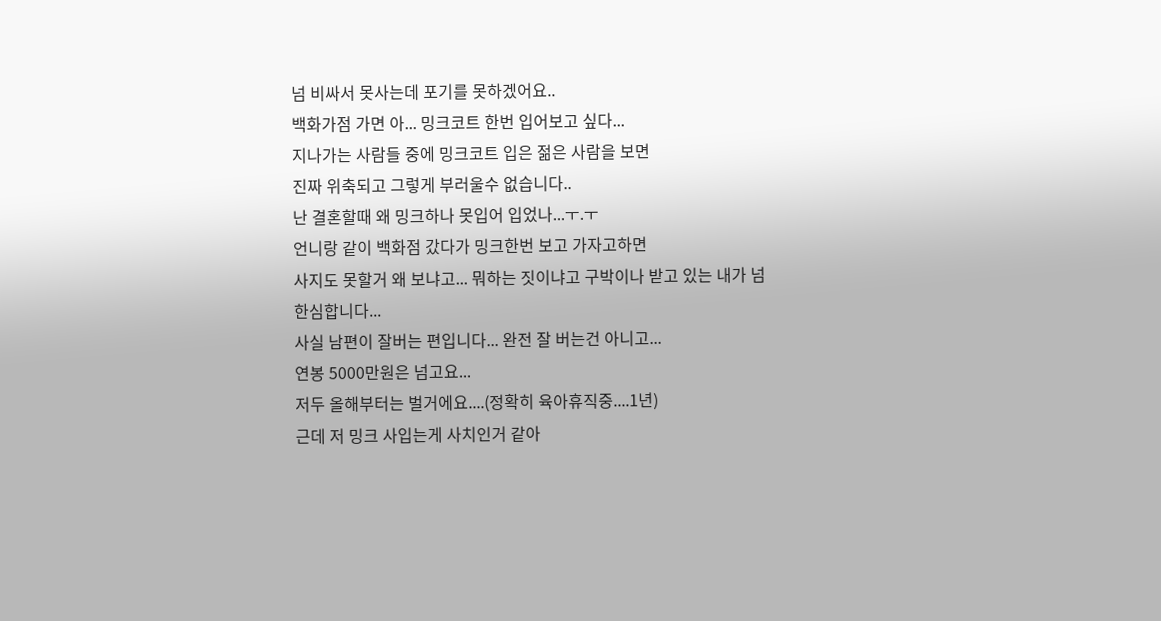넘 비싸서 못사는데 포기를 못하겠어요..
백화가점 가면 아... 밍크코트 한번 입어보고 싶다...
지나가는 사람들 중에 밍크코트 입은 젊은 사람을 보면
진짜 위축되고 그렇게 부러울수 없습니다..
난 결혼할때 왜 밍크하나 못입어 입었나...ㅜ.ㅜ
언니랑 같이 백화점 갔다가 밍크한번 보고 가자고하면
사지도 못할거 왜 보냐고... 뭐하는 짓이냐고 구박이나 받고 있는 내가 넘
한심합니다...
사실 남편이 잘버는 편입니다... 완전 잘 버는건 아니고...
연봉 5000만원은 넘고요...
저두 올해부터는 벌거에요....(정확히 육아휴직중....1년)
근데 저 밍크 사입는게 사치인거 같아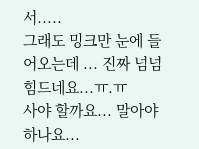서.....
그래도 밍크만 눈에 들어오는데 ... 진짜 넘넘 힘드네요...ㅠ.ㅠ
사야 할까요... 말아야 하나요...